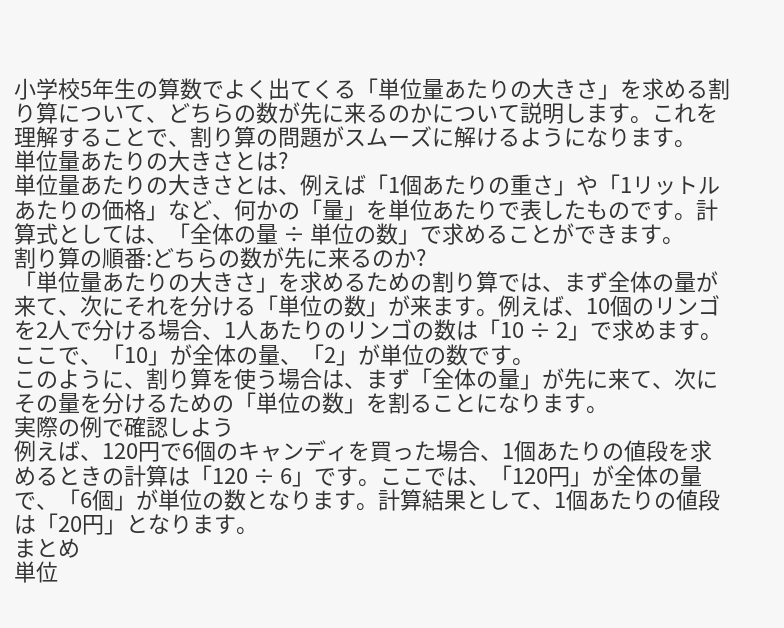小学校5年生の算数でよく出てくる「単位量あたりの大きさ」を求める割り算について、どちらの数が先に来るのかについて説明します。これを理解することで、割り算の問題がスムーズに解けるようになります。
単位量あたりの大きさとは?
単位量あたりの大きさとは、例えば「1個あたりの重さ」や「1リットルあたりの価格」など、何かの「量」を単位あたりで表したものです。計算式としては、「全体の量 ÷ 単位の数」で求めることができます。
割り算の順番:どちらの数が先に来るのか?
「単位量あたりの大きさ」を求めるための割り算では、まず全体の量が来て、次にそれを分ける「単位の数」が来ます。例えば、10個のリンゴを2人で分ける場合、1人あたりのリンゴの数は「10 ÷ 2」で求めます。ここで、「10」が全体の量、「2」が単位の数です。
このように、割り算を使う場合は、まず「全体の量」が先に来て、次にその量を分けるための「単位の数」を割ることになります。
実際の例で確認しよう
例えば、120円で6個のキャンディを買った場合、1個あたりの値段を求めるときの計算は「120 ÷ 6」です。ここでは、「120円」が全体の量で、「6個」が単位の数となります。計算結果として、1個あたりの値段は「20円」となります。
まとめ
単位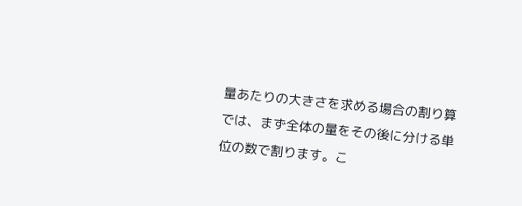量あたりの大きさを求める場合の割り算では、まず全体の量をその後に分ける単位の数で割ります。こ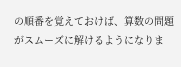の順番を覚えておけば、算数の問題がスムーズに解けるようになりま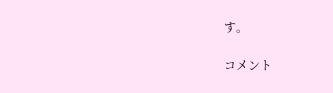す。

コメント